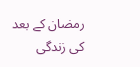رمضان کے بعد کی زندگی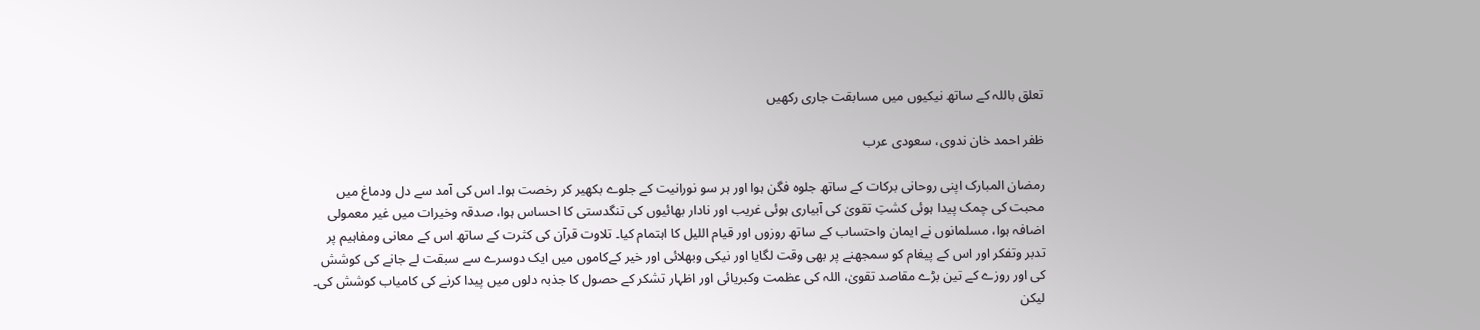تعلق باللہ کے ساتھ نیکیوں میں مسابقت جاری رکھیں

ظفر احمد خان ندوی، سعودی عرب

رمضان المبارک اپنی روحانی برکات کے ساتھ جلوہ فگن ہوا اور ہر سو نورانیت کے جلوے بکھیر کر رخصت ہوا۔ اس کی آمد سے دل ودماغ میں محبت کی چمک پیدا ہوئی کشتِ تقویٰ کی آبیاری ہوئی غریب اور نادار بھائیوں کی تنگدستی کا احساس ہوا، صدقہ وخیرات میں غیر معمولی اضافہ ہوا، مسلمانوں نے ایمان واحتساب کے ساتھ روزوں اور قیام اللیل کا اہتمام کیا۔ تلاوت قرآن کی کثرت کے ساتھ اس کے معانی ومفاہیم پر تدبر وتفکر اور اس کے پیغام کو سمجھنے پر بھی وقت لگایا اور نیکی وبھلائی اور خیر کےکاموں میں ایک دوسرے سے سبقت لے جانے کی کوشش کی اور روزے کے تین بڑے مقاصد تقویٰ، اللہ کی عظمت وکبریائی اور اظہار تشکر کے حصول کا جذبہ دلوں میں پیدا کرنے کی کامیاب کوشش کی۔
لیکن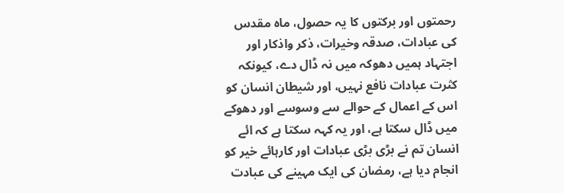رحمتوں اور برکتوں کا یہ حصول، ماہ مقدس کی عبادات، صدقہ وخیرات، ذکر واذکار اور اجتہاد ہمیں دھوکہ میں نہ ڈال دے، کیونکہ کثرت عبادات نافع نہیں، اور شیطان انسان کو اس کے اعمال کے حوالے سے وسوسے اور دھوکے میں ڈال سکتا ہے، اور یہ کہہ سکتا ہے کہ ائے انسان تم نے بڑی بڑی عبادات اور کارہائے خیر کو انجام دیا ہے، رمضان کی ایک مہینے کی عبادت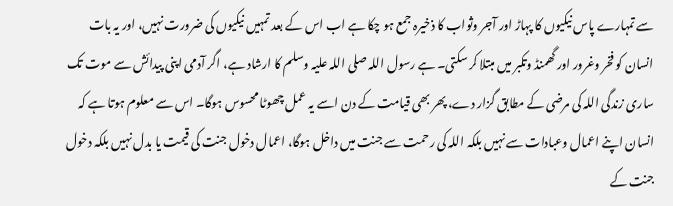سے تمہارے پاس نیکیوں کا پہاڑ اور آجر وثواب کا ذخیرہ جمع ہو چکا ہے اب اس کے بعد تمہیں نیکیوں کی ضرورت نہیں، اور یہ بات انسان کو فخر وغرور اور گھمنڈ وتکبر میں مبتلا کر سکتی۔ ہے رسول اللہ صلی اللہ علیہ وسلم کا ارشاد ہے، اگر آدمی اپنی پیدائش سے موت تک ساری زندگی اللہ کی مرضی کے مطابق گزار دے، پھر بھی قیامت کے دن اسے یہ عمل چھوٹا محسوس ہوگا۔ اس سے معلوم ہوتا ہے کہ انسان اپنے اعمال وعبادات سے نہیں بلکہ اللہ کی رحمت سے جنت میں داخل ہوگا، اعمال دخول جنت کی قیمت یا بدل نہیں بلکہ دخول جنت کے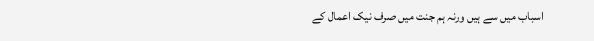اسباب میں سے ہیں ورنہ ہم جنت میں صرف نیک اعمال کے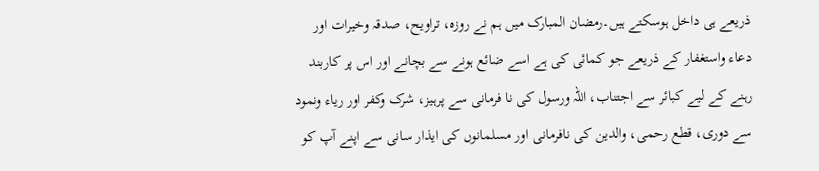ذریعے ہی داخل ہوسکتے ہیں۔رمضان المبارک میں ہم نے روزہ، تراویح، صدقہ وخیرات اور دعاء واستغفار کے ذریعے جو کمائی کی ہے اسے ضائع ہونے سے بچانے اور اس پر کاربند رہنے کے لیے کبائر سے اجتناب، اللہ ورسول کی نا فرمانی سے پرہیز، شرک وکفر اور ریاء ونمود سے دوری، قطع رحمی، والدین کی نافرمانی اور مسلمانوں کی ایذار سانی سے اپنے آپ کو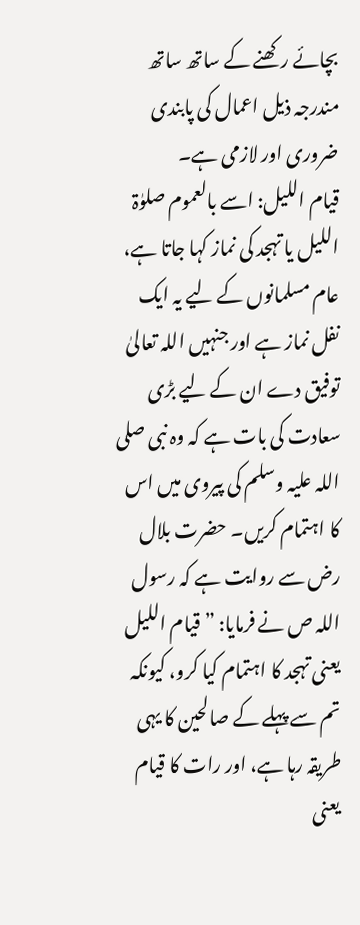بچائے رکھنے کے ساتھ ساتھ مندرجہ ذیل اعمال کی پابندی ضروری اور لازمی ہے۔
قیام اللیل: اسے بالعموم صلوٰۃ اللیل یا تہجد کی نماز کہا جاتا ہے، عام مسلمانوں کے لیے یہ ایک نفل نماز ہے اور جنہیں اللہ تعالیٰ توفیق دے ان کے لیے بڑی سعادت کی بات ہے کہ وہ نبی صلی اللہ علیہ وسلم کی پیروی میں اس کا اہتمام کریں۔ حضرت بلال رض سے روایت ہے کہ رسول اللہ ص نے فرمایا: ”قیام اللیل یعنی تہجد کا اہتمام کیا کرو، کیونکہ تم سے پہلے کے صالحین کا یہی طریقہ رہا ہے، اور رات کا قیام یعنی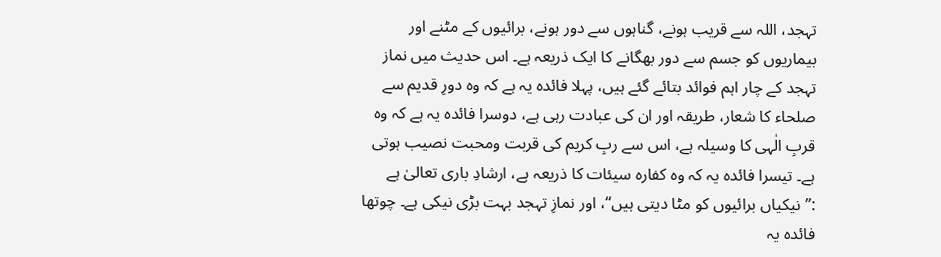تہجد، اللہ سے قریب ہونے، گناہوں سے دور ہونے، برائیوں کے مٹنے اور بیماریوں کو جسم سے دور بھگانے کا ایک ذریعہ ہے۔ اس حدیث میں نماز تہجد کے چار اہم فوائد بتائے گئے ہیں، پہلا فائدہ یہ ہے کہ وہ دورِ قدیم سے صلحاء کا شعار، طریقہ اور ان کی عبادت رہی ہے، دوسرا فائدہ یہ ہے کہ وہ قربِ الٰہی کا وسیلہ ہے، اس سے ربِ کریم کی قربت ومحبت نصیب ہوتی ہے۔ تیسرا فائدہ یہ کہ وہ کفارہ سیئات کا ذریعہ ہے، ارشادِ باری تعالیٰ ہے :’’نیکیاں برائیوں کو مٹا دیتی ہیں‘‘، اور نمازِ تہجد بہت بڑی نیکی ہے۔ چوتھا فائدہ یہ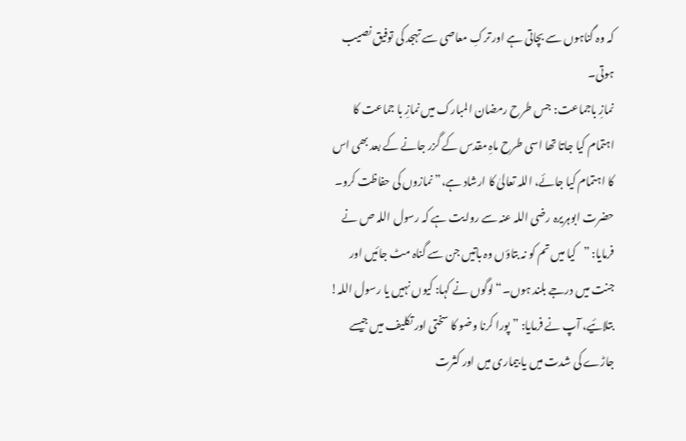کہ وہ گناہوں سے بچاتی ہے اور ترکِ معاصی سے تہجد کی توفیق نصیب ہوتی۔
نمازِ باجماعت: جس طرح رمضان المبارک میں نمازِ با جماعت کا اہتمام کیا جاتا تھا اسی طرح ماہِ مقدس کے گزر جانے کے بعد بھی اس کا اہتمام کیا جائے، اللہ تعالیٰ کا ارشاد ہے،”نمازوں کی حفاظت کرو۔ حضرت ابوہریرہ رضی اللہ عنہ سے روایت ہے کہ رسول اللہ ص نے فرمایا: ”کیا میں تم کو نہ بتاؤں وہ باتیں جن سے گناہ مٹ جائیں اور جنت میں درجے بلند ہوں۔“ لوگوں نے کہا: کیوں نہیں یا رسول اللہ! بتلائیے، آپ نے فرمایا: ”پورا کرنا وضو کا سختی اور تکلیف میں جیسے جاڑے کی شدت میں یا بیماری میں اور کثرت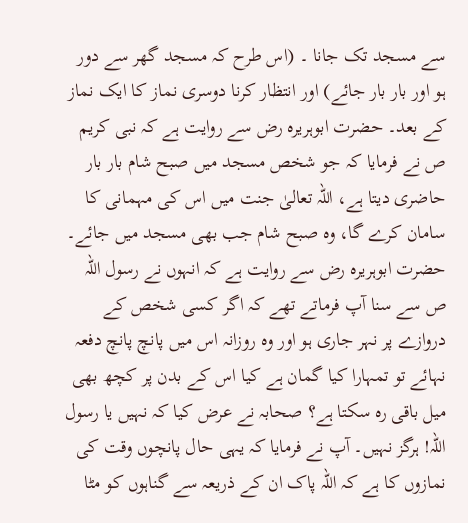سے مسجد تک جانا ۔ (اس طرح کہ مسجد گھر سے دور ہو اور بار بار جائے) اور انتظار کرنا دوسری نماز کا ایک نماز کے بعد۔ حضرت ابوہریرہ رض سے روایت ہے کہ نبی کریم ص نے فرمایا کہ جو شخص مسجد میں صبح شام بار بار حاضری دیتا ہے، اللہ تعالیٰ جنت میں اس کی مہمانی کا سامان کرے گا، وہ صبح شام جب بھی مسجد میں جائے۔ حضرت ابوہریرہ رض سے روایت ہے کہ انہوں نے رسول اللہ ص سے سنا آپ فرماتے تھے کہ اگر کسی شخص کے دروازے پر نہر جاری ہو اور وہ روزانہ اس میں پانچ پانچ دفعہ نہائے تو تمہارا کیا گمان ہے کیا اس کے بدن پر کچھ بھی میل باقی رہ سکتا ہے؟ صحابہ نے عرض کیا کہ نہیں یا رسول اللہ! ہرگز نہیں۔ آپ نے فرمایا کہ یہی حال پانچوں وقت کی نمازوں کا ہے کہ اللہ پاک ان کے ذریعہ سے گناہوں کو مٹا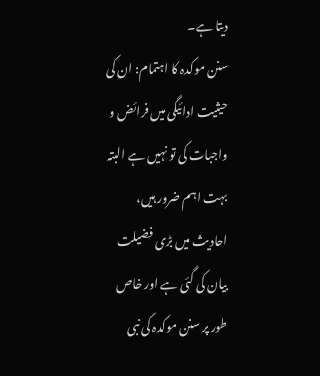دیتا ہے۔
سنن موکدہ کا اہتمام: ان کی حیثیت ادائیگی میں فرائض و واجبات کی تو نہیں ہے البتہ بہت اہم ضرور ہیں، احادیث میں بڑی فضیلت بیان کی گئی ہے اور خاص طور پر سنن موکدہ کی نبی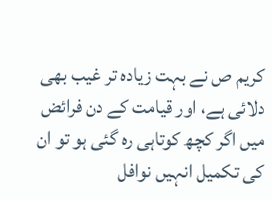کریم ص نے بہت زیادہ تر غیب بھی دلائی ہے، اور قیامت کے دن فرائض میں اگر کچھ کوتاہی رہ گئی ہو تو ان کی تکمیل انہیں نوافل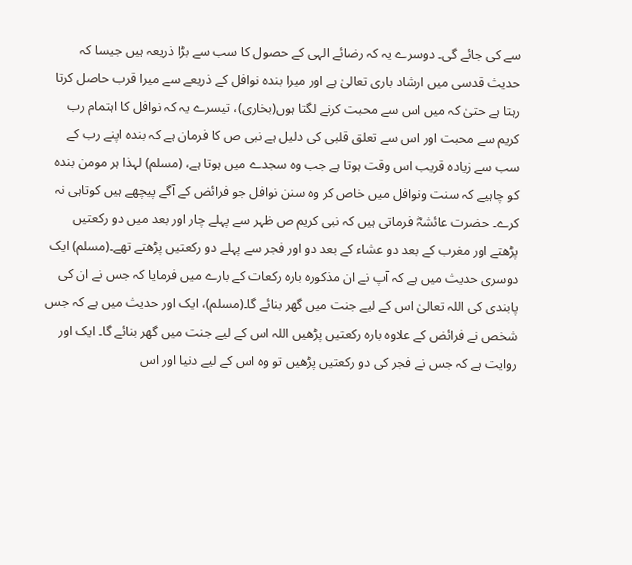سے کی جائے گی۔ دوسرے یہ کہ رضائے الہی کے حصول کا سب سے بڑا ذریعہ ہیں جیسا کہ حدیث قدسی میں ارشاد باری تعالیٰ ہے اور میرا بندہ نوافل کے ذریعے سے میرا قرب حاصل کرتا رہتا ہے حتیٰ کہ میں اس سے محبت کرنے لگتا ہوں(بخاری)، تیسرے یہ کہ نوافل کا اہتمام رب کریم سے محبت اور اس سے تعلق قلبی کی دلیل ہے نبی ص کا فرمان ہے کہ بندہ اپنے رب کے سب سے زیادہ قریب اس وقت ہوتا ہے جب وہ سجدے میں ہوتا ہے، (مسلم) لہذا ہر مومن بندہ کو چاہیے کہ سنت ونوافل میں خاص کر وہ سنن نوافل جو فرائض کے آگے پیچھے ہیں کوتاہی نہ کرے۔ حضرت عائشہؓ فرماتی ہیں کہ نبی کریم ص ظہر سے پہلے چار اور بعد میں دو رکعتیں پڑھتے اور مغرب کے بعد دو عشاء کے بعد دو اور فجر سے پہلے دو رکعتیں پڑھتے تھے۔(مسلم) ایک دوسری حدیث میں ہے کہ آپ نے ان مذکورہ بارہ رکعات کے بارے میں فرمایا کہ جس نے ان کی پابندی کی اللہ تعالیٰ اس کے لیے جنت میں گھر بنائے گا۔(مسلم)، ایک اور حدیث میں ہے کہ جس شخص نے فرائض کے علاوہ بارہ رکعتیں پڑھیں اللہ اس کے لیے جنت میں گھر بنائے گا۔ ایک اور روایت ہے کہ جس نے فجر کی دو رکعتیں پڑھیں تو وہ اس کے لیے دنیا اور اس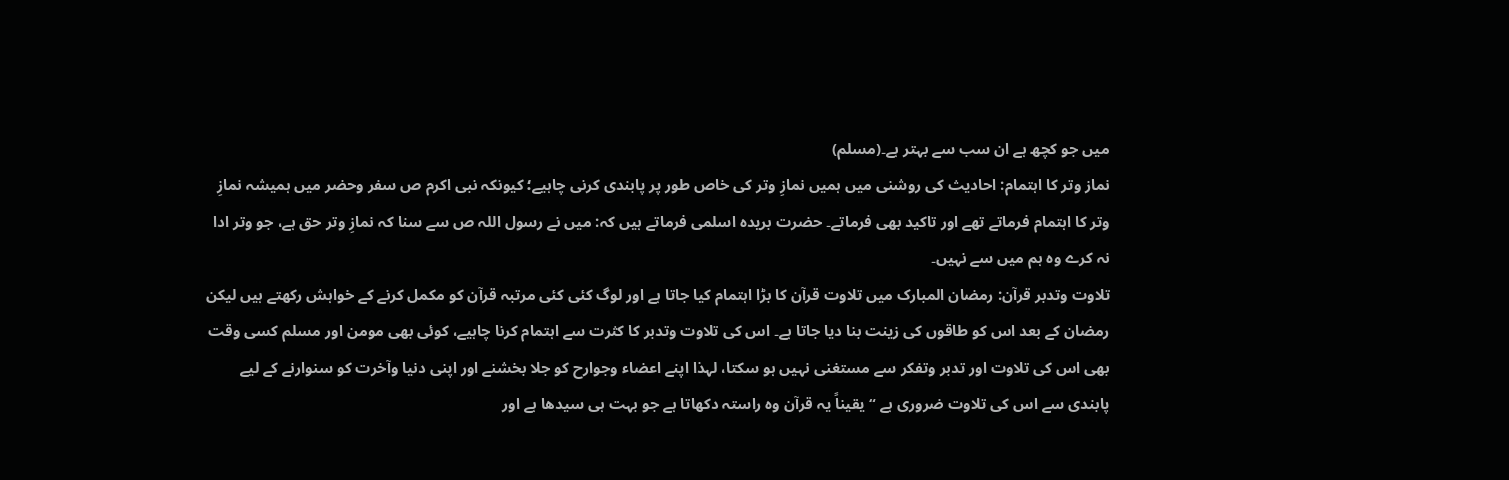میں جو کچھ ہے ان سب سے بہتر ہے۔(مسلم)
نماز وتر کا اہتمام: احادیث کی روشنی میں ہمیں نمازِ وتر کی خاص طور پر پابندی کرنی چاہیے؛ کیونکہ نبی اکرم ص سفر وحضر میں ہمیشہ نمازِ وتر کا اہتمام فرماتے تھے اور تاکید بھی فرماتے۔ حضرت بریدہ اسلمی فرماتے ہیں کہ: میں نے رسول اللہ ص سے سنا کہ نمازِ وتر حق ہے، جو وتر ادا نہ کرے وہ ہم میں سے نہیں۔
تلاوت وتدبر قرآن: رمضان المبارک میں تلاوت قرآن کا بڑا اہتمام کیا جاتا ہے اور لوگ کئی کئی مرتبہ قرآن کو مکمل کرنے کے خواہش رکھتے ہیں لیکن رمضان کے بعد اس کو طاقوں کی زینت بنا دیا جاتا ہے۔ اس کی تلاوت وتدبر کا کثرت سے اہتمام کرنا چاہیے، کوئی بھی مومن اور مسلم کسی وقت بھی اس کی تلاوت اور تدبر وتفکر سے مستغنی نہیں ہو سکتا، لہذا اپنے اعضاء وجوارح کو جلا بخشنے اور اپنی دنیا وآخرت کو سنوارنے کے لیے پابندی سے اس کی تلاوت ضروری ہے “یقیناً یہ قرآن وه راستہ دکھاتا ہے جو بہت ہی سیدھا ہے اور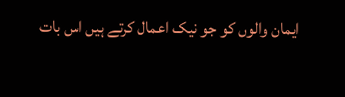ایمان والوں کو جو نیک اعمال کرتے ہیں اس بات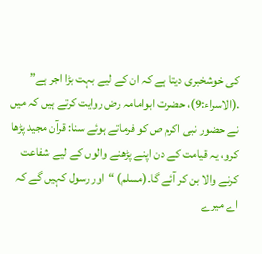کی خوشخبری دیتا ہے کہ ان کے لیے بہت بڑا اجر ہے” .(الاسراء:9)، حضرت ابوامامہ رض روایت کرتے ہیں کہ میں نے حضور نبی اکرم ص کو فرماتے ہوئے سنا: قرآن مجید پڑھا کرو، یہ قیامت کے دن اپنے پڑھنے والوں کے لیے شفاعت کرنے والا بن کر آئے گا۔(مسلم) “اور رسول کہیں گے کہ اے میرے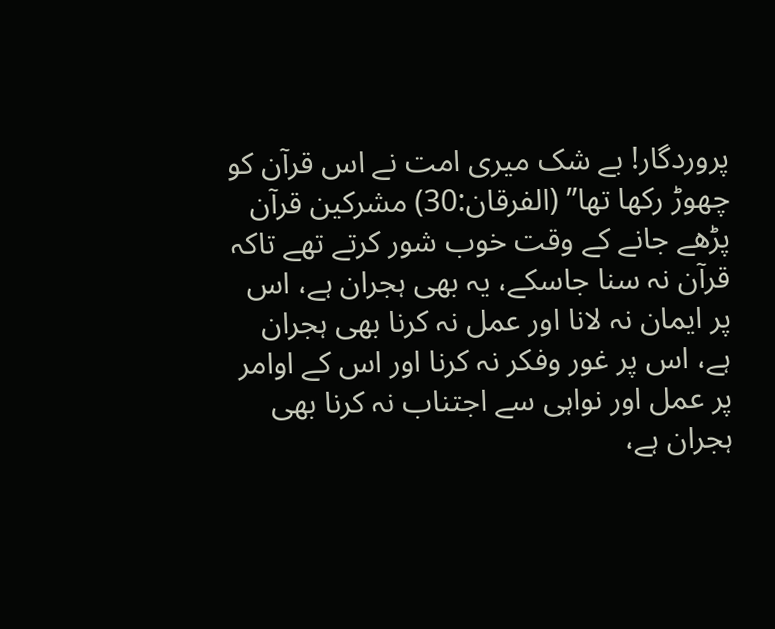پروردگار! بے شک میری امت نے اس قرآن کو چھوڑ رکھا تھا” (الفرقان:30) مشرکین قرآن پڑھے جانے کے وقت خوب شور کرتے تھے تاکہ قرآن نہ سنا جاسکے، یہ بھی ہجران ہے، اس پر ایمان نہ لانا اور عمل نہ کرنا بھی ہجران ہے، اس پر غور وفکر نہ کرنا اور اس کے اوامر پر عمل اور نواہی سے اجتناب نہ کرنا بھی ہجران ہے،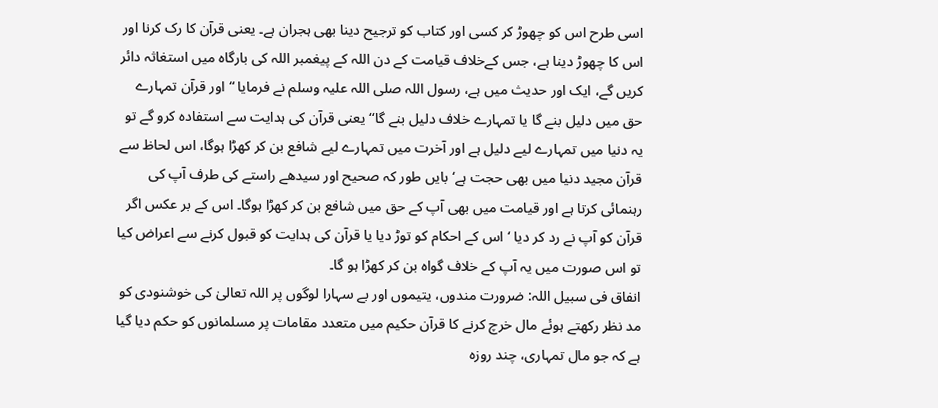اسی طرح اس کو چھوڑ کر کسی اور کتاب کو ترجیح دینا بھی ہجران ہے۔ یعنی قرآن کا رک کرنا اور اس کا چھوڑ دینا ہے، جس کےخلاف قیامت کے دن اللہ کے پیغمبر اللہ کی بارگاہ میں استغاثہ دائر کریں گے، ایک اور حدیث میں ہے، رسول اللہ صلی اللہ علیہ وسلم نے فرمایا “اور قرآن تمہارے حق میں دلیل بنے گا یا تمہارے خلاف دلیل بنے گا‘‘ یعنی قرآن کی ہدایت سے استفادہ کرو گے تو یہ دنیا میں تمہارے لیے دلیل ہے اور آخرت میں تمہارے لیے شافع بن کر کھڑا ہوگا، اس لحاظ سے قرآن مجید دنیا میں بھی حجت ہے‘ بایں طور کہ صحیح اور سیدھے راستے کی طرف آپ کی رہنمائی کرتا ہے اور قیامت میں بھی آپ کے حق میں شافع بن کر کھڑا ہوگا۔ اس کے بر عکس اگر قرآن کو آپ نے رد کر دیا ‘ اس کے احکام کو توڑ دیا یا قرآن کی ہدایت کو قبول کرنے سے اعراض کیا تو اس صورت میں یہ آپ کے خلاف گواہ بن کر کھڑا ہو گا۔
انفاق فی سبیل اللہ: ضرورت مندوں، یتیموں اور بے سہارا لوگوں پر اللہ تعالیٰ کی خوشنودی کو مد نظر رکھتے ہوئے مال خرچ کرنے کا قرآن حکیم میں متعدد مقامات پر مسلمانوں کو حکم دیا گیا ہے کہ جو مال تمہاری، چند روزہ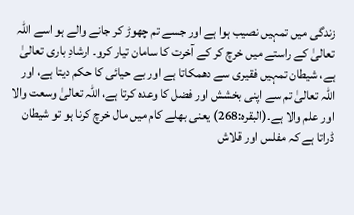زندگی میں تمہیں نصیب ہوا ہے اور جسے تم چھوڑ کر جانے والے ہو اسے اللہ تعالیٰ کے راستے میں خرچ کر کے آخرت کا سامان تیار کرو۔ ارشادِ باری تعالیٰ ہے، شیطان تمہیں فقیری سے دھمکاتا ہے اور بے حیائی کا حکم دیتا ہے، اور اللہ تعالیٰ تم سے اپنی بخشش اور فضل کا وعده کرتا ہے، اللہ تعالیٰ وسعت والا اور علم والا ہے۔(البقرہ:268) یعنی بھلے کام میں مال خرچ کرنا ہو تو شیطان ڈراتا ہے کہ مفلس اور قلاش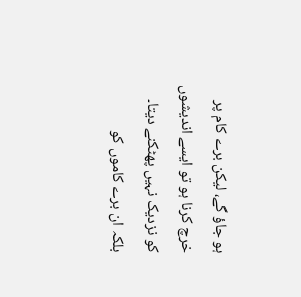ہو جاؤ گے، لیکن برے کام پر خرچ کرنا ہو تو ایسے اندیشوں کو نزدیک نہیں پھٹکنے دیتا۔ بلکہ ان برے کاموں کو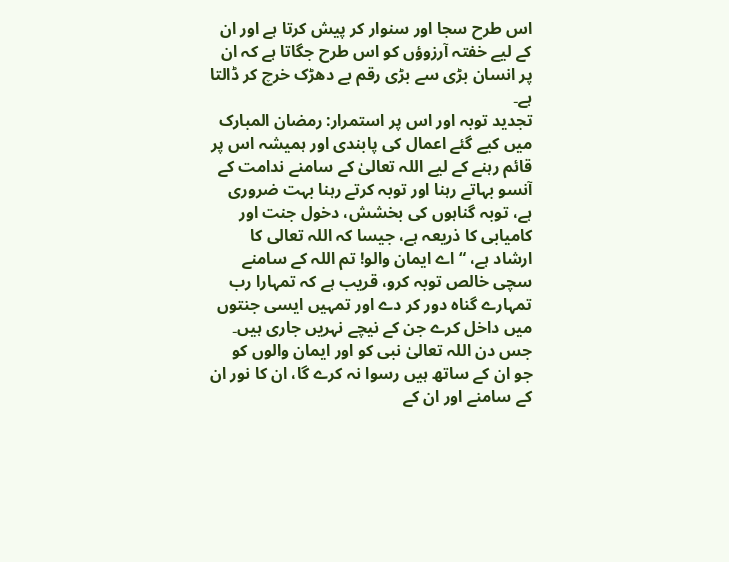اس طرح سجا اور سنوار کر پیش کرتا ہے اور ان کے لیے خفتہ آرزوؤں کو اس طرح جگاتا ہے کہ ان پر انسان بڑی سے بڑی رقم بے دھڑک خرچ کر ڈالتا ہے۔
تجدید توبہ اور اس پر استمرار: رمضان المبارک میں کیے گئے اعمال کی پابندی اور ہمیشہ اس پر قائم رہنے کے لیے اللہ تعالیٰ کے سامنے ندامت کے آنسو بہاتے رہنا اور توبہ کرتے رہنا بہت ضروری ہے، توبہ گناہوں کی بخشش، دخول جنت اور کامیابی کا ذریعہ ہے، جیسا کہ اللہ تعالی کا ارشاد ہے، “اے ایمان والو! تم اللہ کے سامنے سچی خالص توبہ کرو، قریب ہے کہ تمہارا رب تمہارے گناه دور کر دے اور تمہیں ایسی جنتوں میں داخل کرے جن کے نیچے نہریں جاری ہیں۔ جس دن اللہ تعالیٰ نبی کو اور ایمان والوں کو جو ان کے ساتھ ہیں رسوا نہ کرے گا، ان کا نور ان کے سامنے اور ان کے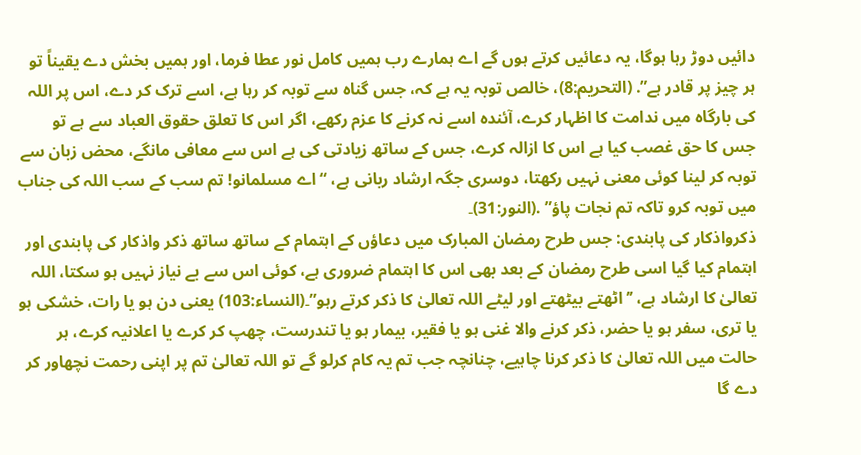دائیں دوڑ رہا ہوگا، یہ دعائیں کرتے ہوں گے اے ہمارے رب ہمیں کامل نور عطا فرما، اور ہمیں بخش دے یقیناً تو ہر چیز پر قادر ہے”. (التحریم:8)، خالص توبہ یہ ہے کہ، جس گناہ سے توبہ کر رہا ہے، اسے ترک کر دے، اس پر اللہ کی بارگاہ میں ندامت کا اظہار کرے، آئندہ اسے نہ کرنے کا عزم رکھے، اگر اس کا تعلق حقوق العباد سے ہے تو جس کا حق غصب کیا ہے اس کا ازالہ کرے، جس کے ساتھ زیادتی کی ہے اس سے معافی مانگے، محض زبان سے توبہ کر لینا کوئی معنی نہیں رکھتا، دوسری جگہ ارشاد ربانی ہے، “اے مسلمانو! تم سب کے سب اللہ کی جناب میں توبہ کرو تاکہ تم نجات پاؤ” .(النور:31)۔
ذکرواذکار کی پابندی: جس طرح رمضان المبارک میں دعاؤں کے اہتمام کے ساتھ ساتھ ذکر واذکار کی پابندی اور اہتمام کیا گیا اسی طرح رمضان کے بعد بھی اس کا اہتمام ضروری ہے، کوئی اس سے بے نیاز نہیں ہو سکتا، اللہ تعالیٰ کا ارشاد ہے، ’’اٹھتے بیٹھتے اور لیٹے اللہ تعالیٰ کا ذکر کرتے رہو”۔(النساء:103) یعنی دن ہو یا رات، خشکی ہو یا تری، سفر ہو یا حضر، ذکر کرنے والا غنی ہو یا فقیر، بیمار ہو یا تندرست، چھپ کر کرے یا اعلانیہ کرے، ہر حالت میں اللہ تعالیٰ کا ذکر کرنا چاہیے، چنانچہ جب تم یہ کام کرلو گے تو اللہ تعالیٰ تم پر اپنی رحمت نچھاور کر دے گا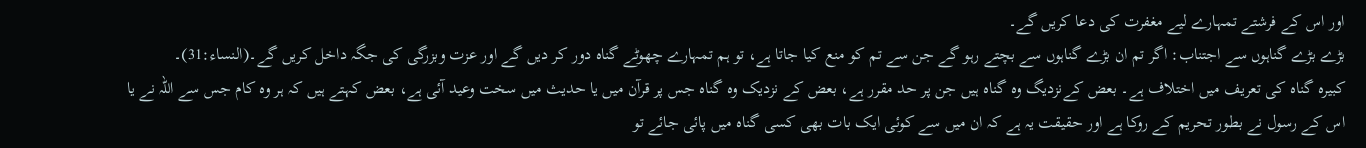اور اس کے فرشتے تمہارے لیے مغفرت کی دعا کریں گے۔
بڑے بڑے گناہوں سے اجتناب: اگر تم ان بڑے گناہوں سے بچتے رہو گے جن سے تم کو منع کیا جاتا ہے، تو ہم تمہارے چھوٹے گناه دور کر دیں گے اور عزت وبزرگی کی جگہ داخل کریں گے۔(النساء:31)۔
کبیرہ گناہ کی تعریف میں اختلاف ہے۔ بعض کےنزدیگ وہ گناہ ہیں جن پر حد مقرر ہے، بعض کے نزدیک وہ گناہ جس پر قرآن میں یا حدیث میں سخت وعید آئی ہے، بعض کہتے ہیں کہ ہر وہ کام جس سے اللہ نے یا اس کے رسول نے بطور تحریم کے روکا ہے اور حقیقت یہ ہے کہ ان میں سے کوئی ایک بات بھی کسی گناہ میں پائی جائے تو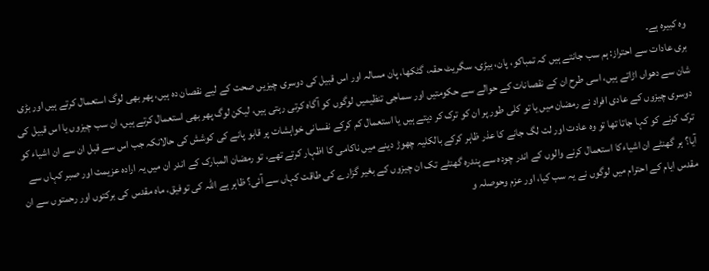وہ کبیرہ ہے۔
بری عادات سے احتراز: ہم سب جانتے ہیں کہ تمباکو، پان، بیڑی، سگریٹ حقہ، گٹکھا، پان مسالہ اور اس قبیل کی دوسری چیزیں صحت کے لیے نقصان دہ ہیں، پھر بھی لوگ استعمال کرتے ہیں اور بڑی شان سے دھواں اڑاتے ہیں، اسی طرح ان کے نقصانات کے حوالے سے حکومتیں اور سماجی تنظیمیں لوگوں کو آگاہ کرتی رہتی ہیں، لیکن لوگ پھر بھی استعمال کرتے ہیں، ان سب چیزوں یا اس قبیل کی دوسری چیزوں کے عادی افراد نے رمضان میں یا تو کلی طور پر ان کو ترک کر دیتے ہیں یا استعمال کم کرکے نفسانی خواہشات پر قابو پانے کی کوشش کی حالانکہ جب اس سے قبل ان سے ان اشیاء کو ترک کرنے کو کہا جاتا تھا تو وہ عادت اور لت لگ جانے کا عذر ظاہر کرکے بالکلیہ چھوڑ دینے میں ناکامی کا اظہار کرتے تھے، تو رمضان المبارک کے اندر ان میں یہ ارادہ عزیمت اور صبر کہاں سے آیا؟ ہر گھنٹے ان اشیاءکا استعمال کرنے والوں کے اندر چودہ سے پندرہ گھنٹے تک ان چیزوں کے بغیر گزارے کی طاقت کہاں سے آئی؟ ظاہر ہے اللہ کی توفیق، ماہ مقدس کی برکتوں اور رحمتوں سے ان مقدس ایام کے احترام میں لوگوں نے یہ سب کیا، اور عزم وحوصلہ و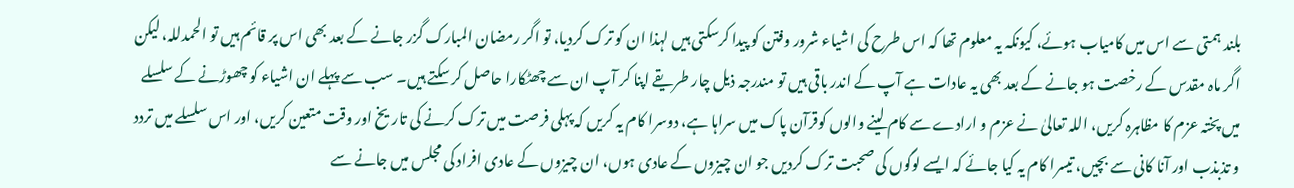بلند ہمتی سے اس میں کامیاب ہوئے، کیونکہ یہ معلوم تھا کہ اس طرح کی اشیاء شرور وفتن کو پیدا کرسکتی ہیں لہذا ان کو ترک کردیا، تو اگر رمضان المبارک گزر جانے کے بعد بھی اس پر قائم ہیں تو الحمدللہ، لیکن اگر ماہ مقدس کے رخصت ہو جانے کے بعد بھی یہ عادات ہے آپ کے اندر باقی ہیں تو مندرجہ ذیل چار طریقے اپنا کر آپ ان سے چھٹکارا حاصل کر سکتے ہیں۔ سب سے پہلے ان اشیاء کو چھوڑنے کے سلسلے میں پختہ عزم کا مظاہرہ کریں، اللہ تعالیٰ نے عزم و ارادے سے کام لینے والوں کوقرآن پاک میں سراہا ہے، دوسرا کام یہ کریں کہ پہلی فرصت میں ترک کرنے کی تاریخ اور وقت متعین کریں، اور اس سلسلے میں تردد و تذبذب اور آنا کانی سے بچیں، تیسرا کام یہ کیا جائے کہ ایسے لوگوں کی صحبت ترک کردیں جو ان چیزوں کے عادی ہوں، ان چیزوں کے عادی افراد کی مجلس میں جانے سے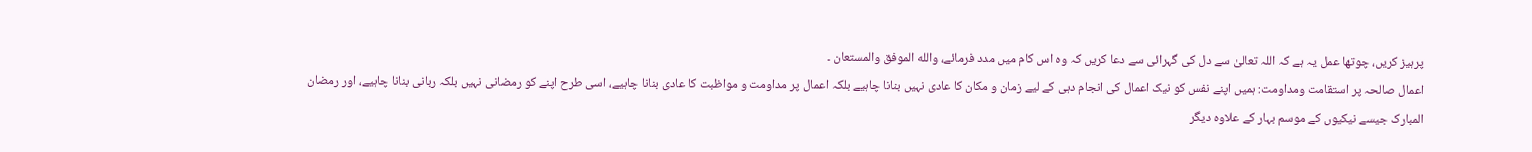پرہیز کریں، چوتھا عمل یہ ہے کہ اللہ تعالیٰ سے دل کی گہرائی سے دعا کریں کہ وہ اس کام میں مدد فرمائے، والله الموفق والمستعان ۔
اعمال صالحہ پر استقامت ومداومت: ہمیں اپنے نفس کو نیک اعمال کی انجام دہی کے لیے زمان و مکان کا عادی نہیں بنانا چاہیے بلکہ اعمال پر مداومت و مواظبت کا عادی بنانا چاہیے، اسی طرح اپنے کو رمضانی نہیں بلکہ ربانی بنانا چاہیے، اور رمضان المبارک جیسے نیکیوں کے موسم بہار کے علاوہ دیگر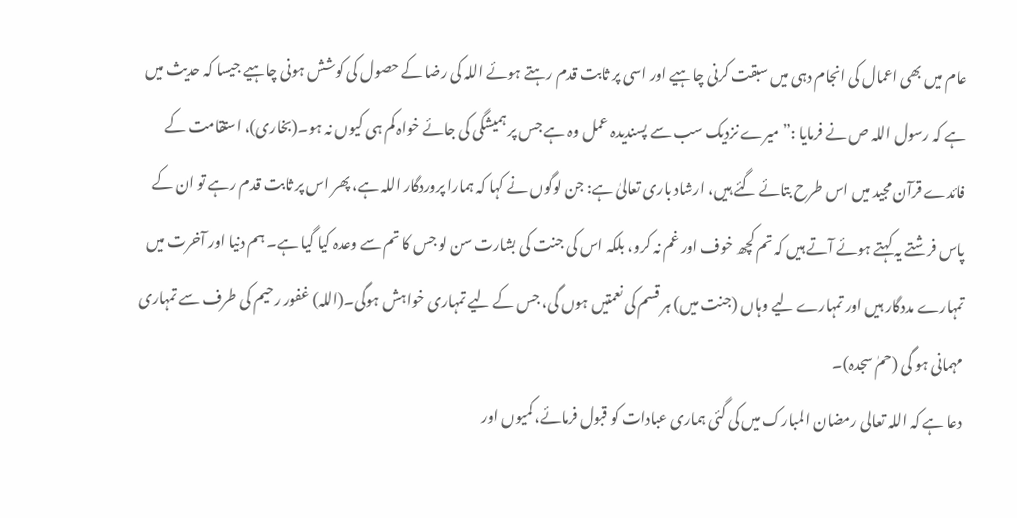عام میں بھی اعمال کی انجام دہی میں سبقت کرنی چاہیے اور اسی پر ثابت قدم رہتے ہوئے اللہ کی رضا کے حصول کی کوشش ہونی چاہیے جیسا کہ حدیث میں ہے کہ رسول اللہ ص نے فرمایا :”میرے نزدیک سب سے پسندیدہ عمل وہ ہے جس پر ہمیشگی کی جائے خواہ کم ہی کیوں نہ ہو۔(بخاری)، استقامت کے فائدے قرآن مجید میں اس طرح بتائے گئے ہیں، ارشاد باری تعالیٰ ہے: جن لوگوں نے کہا کہ ہمارا پروردگار اللہ ہے، پھر اس پر ثابت قدم رہے تو ان کے پاس فرشتے یہ کہتے ہوئے آتے ہیں کہ تم کچھ خوف اور غم نہ کرو، بلکہ اس کی جنت کی بشارت سن لو جس کا تم سے وعدہ کیا گیا ہے۔ ہم دنیا اور آخرت میں تمہارے مددگار ہیں اور تمہارے لیے وہاں (جنت میں) ہر قسم کی نعمتیں ہوں گی، جس کے لیے تمہاری خواہش ہوگی۔(اللہ) غفور رحیم کی طرف سے تمہاری مہمانی ہو گی (حمٰ سجدہ)۔
دعا ہے کہ اللہ تعالی رمضان المبارک میں کی گئی ہماری عبادات کو قبول فرمائے، کمیوں اور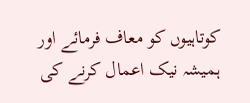کوتاہیوں کو معاف فرمائے اور ہمیشہ نیک اعمال کرنے کی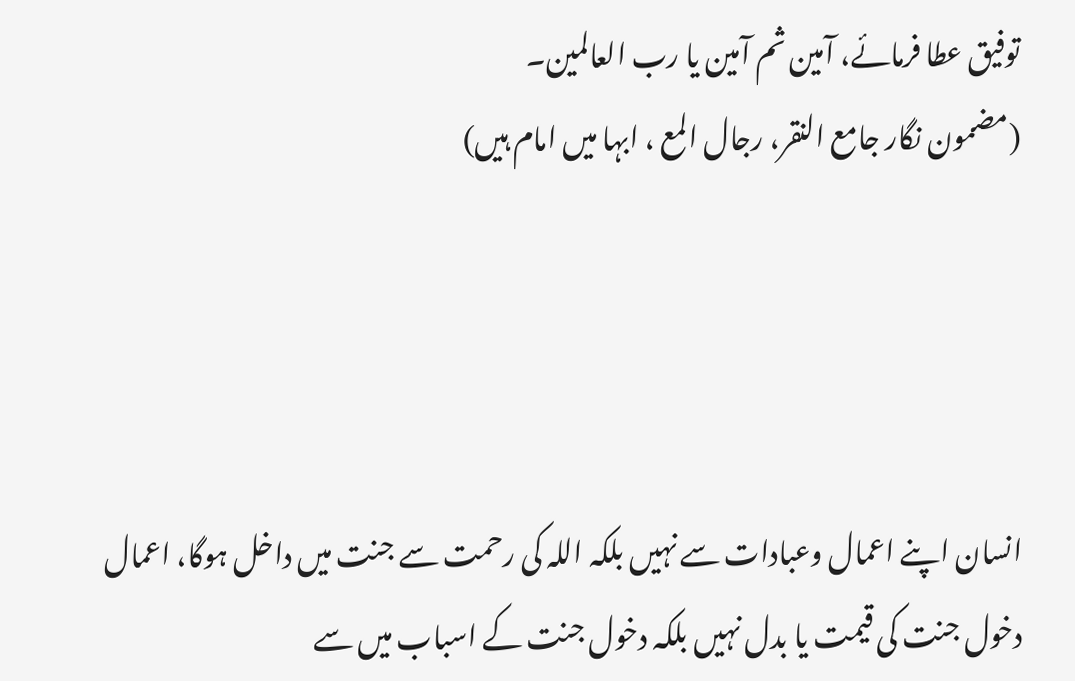توفیق عطا فرمائے، آمین ثم آمین یا رب العالمین۔
(مضمون نگار جامع النقر، رجال المع ، ابہا میں امام ہیں)




انسان اپنے اعمال وعبادات سے نہیں بلکہ اللہ کی رحمت سے جنت میں داخل ہوگا، اعمال دخول جنت کی قیمت یا بدل نہیں بلکہ دخول جنت کے اسباب میں سے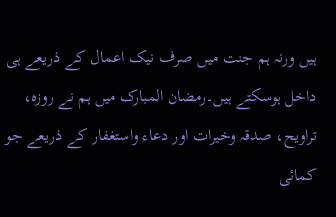ہیں ورنہ ہم جنت میں صرف نیک اعمال کے ذریعے ہی داخل ہوسکتے ہیں۔رمضان المبارک میں ہم نے روزہ، تراویح، صدقہ وخیرات اور دعاء واستغفار کے ذریعے جو کمائی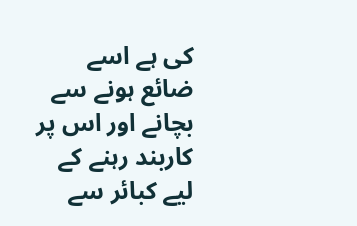کی ہے اسے ضائع ہونے سے بچانے اور اس پر کاربند رہنے کے لیے کبائر سے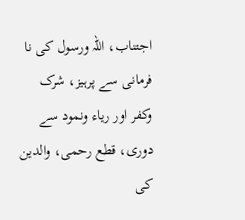اجتناب، اللہ ورسول کی نا فرمانی سے پرہیز، شرک وکفر اور ریاء ونمود سے دوری، قطع رحمی، والدین کی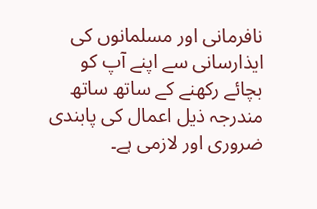نافرمانی اور مسلمانوں کی ایذارسانی سے اپنے آپ کو بچائے رکھنے کے ساتھ ساتھ مندرجہ ذیل اعمال کی پابندی ضروری اور لازمی ہے۔